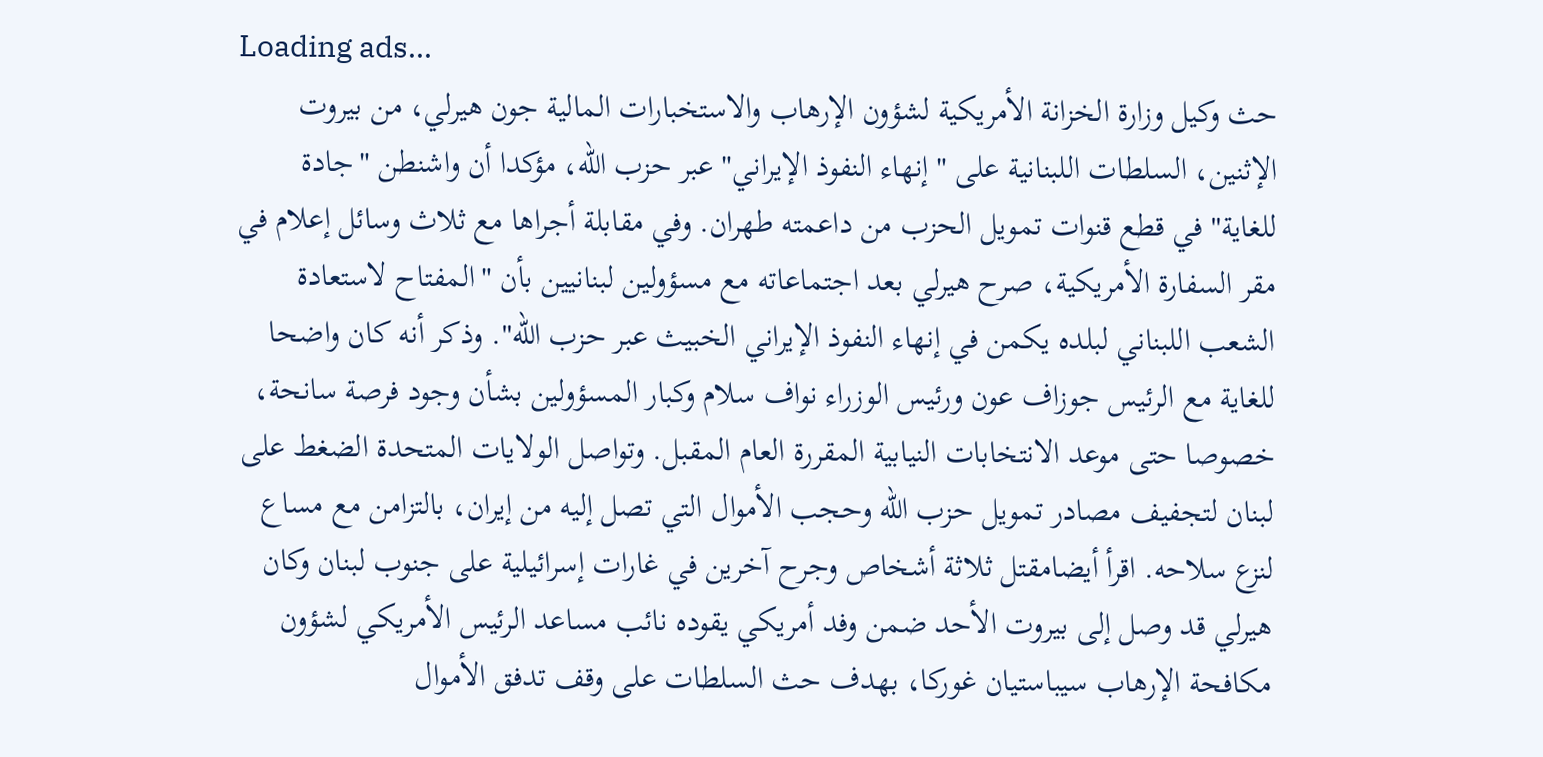Loading ads...
حث وكيل وزارة الخزانة الأمريكية لشؤون الإرهاب والاستخبارات المالية جون هيرلي، من بيروت الإثنين، السلطات اللبنانية على "إنهاء النفوذ الإيراني" عبر حزب الله، مؤكدا أن واشنطن "جادة للغاية" في قطع قنوات تمويل الحزب من داعمته طهران. وفي مقابلة أجراها مع ثلاث وسائل إعلام في مقر السفارة الأمريكية، صرح هيرلي بعد اجتماعاته مع مسؤولين لبنانيين بأن "المفتاح لاستعادة الشعب اللبناني لبلده يكمن في إنهاء النفوذ الإيراني الخبيث عبر حزب الله". وذكر أنه كان واضحا للغاية مع الرئيس جوزاف عون ورئيس الوزراء نواف سلام وكبار المسؤولين بشأن وجود فرصة سانحة، خصوصا حتى موعد الانتخابات النيابية المقررة العام المقبل. وتواصل الولايات المتحدة الضغط على لبنان لتجفيف مصادر تمويل حزب الله وحجب الأموال التي تصل إليه من إيران، بالتزامن مع مساع لنزع سلاحه. اقرأ أيضامقتل ثلاثة أشخاص وجرح آخرين في غارات إسرائيلية على جنوب لبنان وكان هيرلي قد وصل إلى بيروت الأحد ضمن وفد أمريكي يقوده نائب مساعد الرئيس الأمريكي لشؤون مكافحة الإرهاب سيباستيان غوركا، بهدف حث السلطات على وقف تدفق الأموال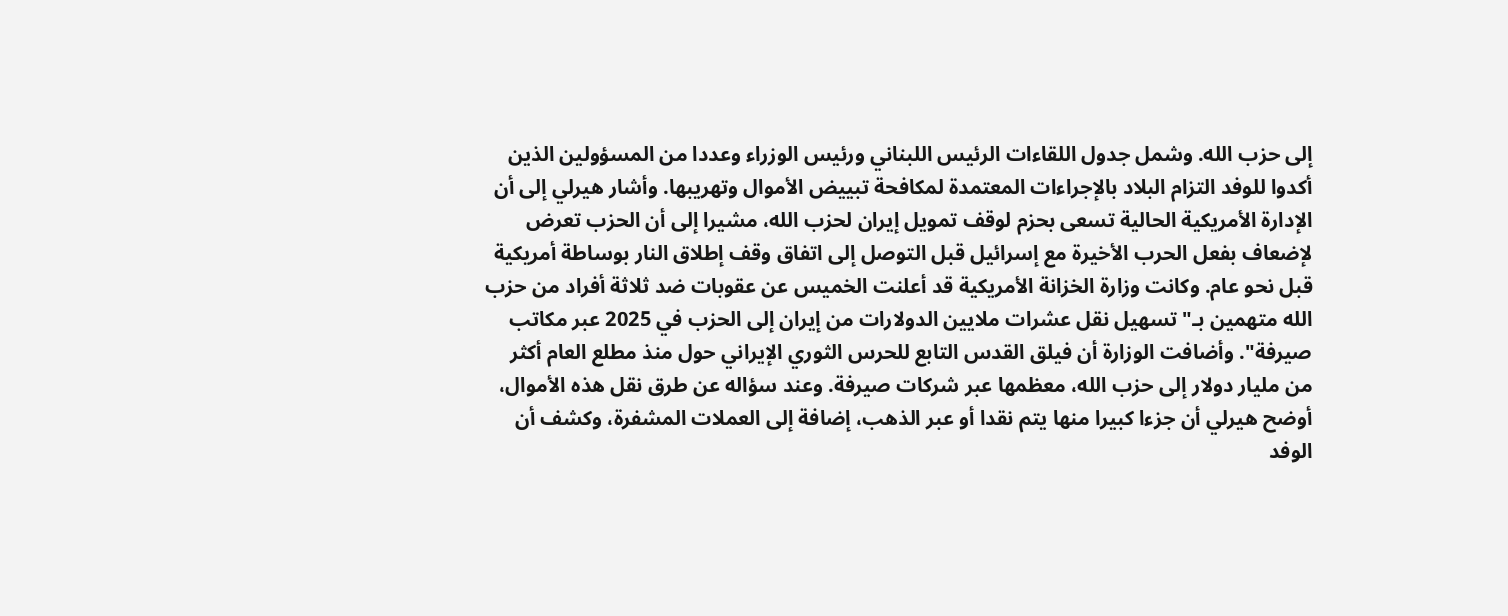إلى حزب الله. وشمل جدول اللقاءات الرئيس اللبناني ورئيس الوزراء وعددا من المسؤولين الذين أكدوا للوفد التزام البلاد بالإجراءات المعتمدة لمكافحة تبييض الأموال وتهريبها. وأشار هيرلي إلى أن الإدارة الأمريكية الحالية تسعى بحزم لوقف تمويل إيران لحزب الله، مشيرا إلى أن الحزب تعرض لإضعاف بفعل الحرب الأخيرة مع إسرائيل قبل التوصل إلى اتفاق وقف إطلاق النار بوساطة أمريكية قبل نحو عام. وكانت وزارة الخزانة الأمريكية قد أعلنت الخميس عن عقوبات ضد ثلاثة أفراد من حزب الله متهمين بـ"تسهيل نقل عشرات ملايين الدولارات من إيران إلى الحزب في 2025 عبر مكاتب صيرفة". وأضافت الوزارة أن فيلق القدس التابع للحرس الثوري الإيراني حول منذ مطلع العام أكثر من مليار دولار إلى حزب الله، معظمها عبر شركات صيرفة. وعند سؤاله عن طرق نقل هذه الأموال، أوضح هيرلي أن جزءا كبيرا منها يتم نقدا أو عبر الذهب، إضافة إلى العملات المشفرة، وكشف أن الوفد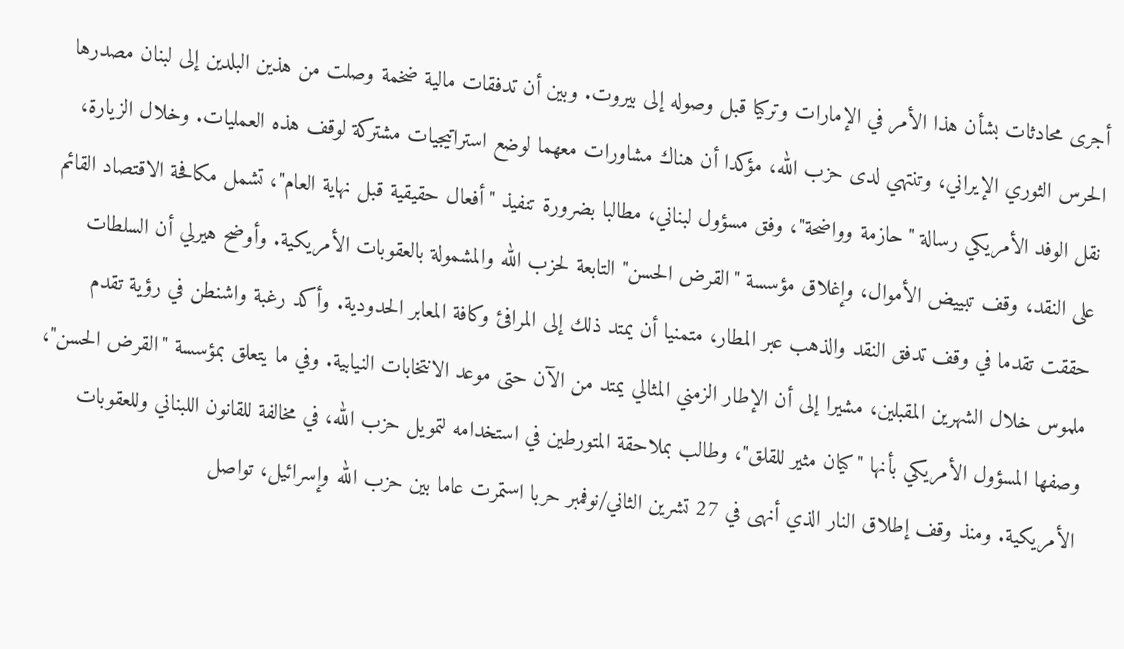أجرى محادثات بشأن هذا الأمر في الإمارات وتركيا قبل وصوله إلى بيروت. وبين أن تدفقات مالية ضخمة وصلت من هذين البلدين إلى لبنان مصدرها الحرس الثوري الإيراني، وتنتهي لدى حزب الله، مؤكدا أن هناك مشاورات معهما لوضع استراتيجيات مشتركة لوقف هذه العمليات. وخلال الزيارة، نقل الوفد الأمريكي رسالة "حازمة وواضحة"، وفق مسؤول لبناني، مطالبا بضرورة تنفيذ "أفعال حقيقية قبل نهاية العام"، تشمل مكافحة الاقتصاد القائم على النقد، وقف تبييض الأموال، وإغلاق مؤسسة "القرض الحسن" التابعة لحزب الله والمشمولة بالعقوبات الأمريكية. وأوضح هيرلي أن السلطات حققت تقدما في وقف تدفق النقد والذهب عبر المطار، متمنيا أن يمتد ذلك إلى المرافئ وكافة المعابر الحدودية. وأكد رغبة واشنطن في رؤية تقدم ملموس خلال الشهرين المقبلين، مشيرا إلى أن الإطار الزمني المثالي يمتد من الآن حتى موعد الانتخابات النيابية. وفي ما يتعلق بمؤسسة "القرض الحسن"، وصفها المسؤول الأمريكي بأنها "كيان مثير للقلق"، وطالب بملاحقة المتورطين في استخدامه لتمويل حزب الله، في مخالفة للقانون اللبناني وللعقوبات الأمريكية. ومنذ وقف إطلاق النار الذي أنهى في 27 تشرين الثاني/نوفمبر حربا استمرت عاما بين حزب الله وإسرائيل، تواصل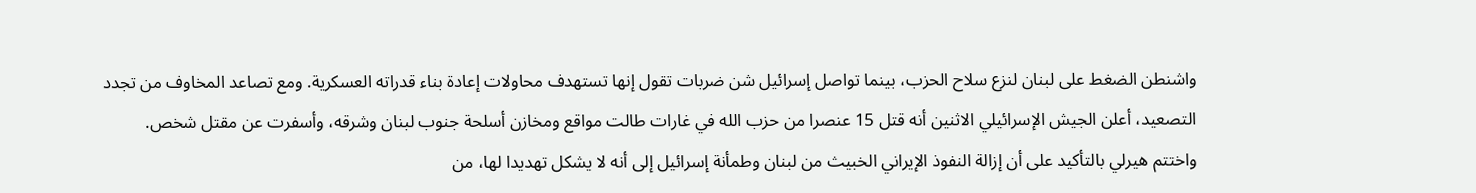واشنطن الضغط على لبنان لنزع سلاح الحزب، بينما تواصل إسرائيل شن ضربات تقول إنها تستهدف محاولات إعادة بناء قدراته العسكرية. ومع تصاعد المخاوف من تجدد التصعيد، أعلن الجيش الإسرائيلي الاثنين أنه قتل 15 عنصرا من حزب الله في غارات طالت مواقع ومخازن أسلحة جنوب لبنان وشرقه، وأسفرت عن مقتل شخص. واختتم هيرلي بالتأكيد على أن إزالة النفوذ الإيراني الخبيث من لبنان وطمأنة إسرائيل إلى أنه لا يشكل تهديدا لها، من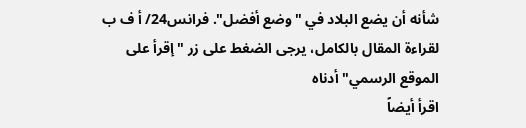شأنه أن يضع البلاد في "وضع أفضل". فرانس24/ أ ف ب
لقراءة المقال بالكامل، يرجى الضغط على زر "إقرأ على الموقع الرسمي" أدناه
اقرأ أيضاً